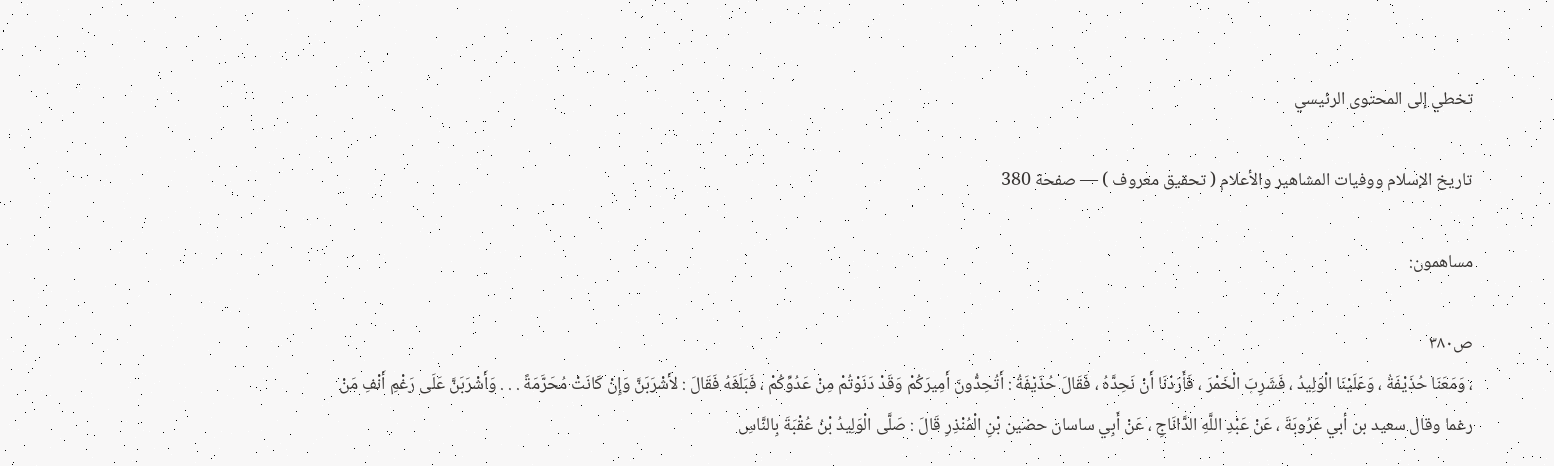تخطي إلى المحتوى الرئيسي

تاريخ الإسلام ووفيات المشاهير والأعلام ( تحقيق معروف ) — صفحة 380

مساهمون:

ص٣٨٠
، وَمَعَنَا حُذَيْفَةُ ، وَعَلَيْنَا الْوَلِيدُ ، فَشَرِبَ الْخَمْرَ ، فَأَرَدْنَا أَنْ نَحِدَّهُ ، فَقَالَ حُذَيْفَةُ : أَتُحِدُّونَ أَمِيرَكُمْ وَقَدْ دَنَوْتُمْ مِنْ عَدُوِّكُمْ ، فَبَلَغَهُ فَقَالَ : لأَشْرَبَنَّ وَإِنْ كَانَتْ مُحَرَّمَةً . . . وَأَشْرَبَنَّ عَلَى رَغْمِ أَنْفِ مَنْ رغما وقال سعيد بن أبي عَرُوبَةَ ، عَنْ عَبْدِ اللَّهِ الدَّانَاجِ ، عَنْ أَبِي ساسان حضين بْنِ الْمُنْذِرِ قَالَ : صَلَّى الْوَلِيدُ بْنُ عُقْبَةَ بِالنَّاسِ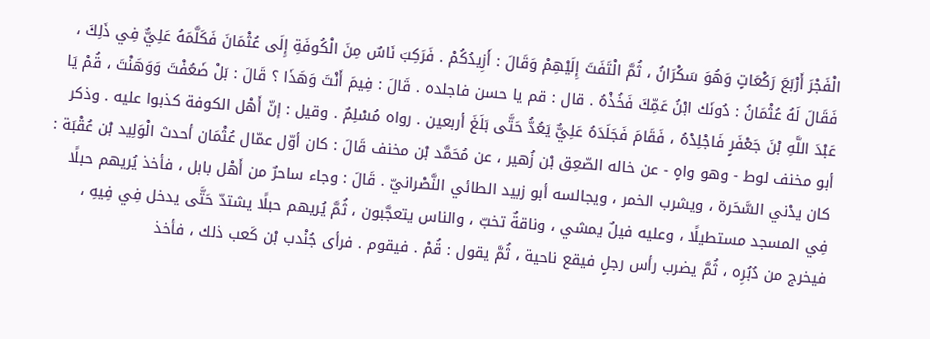الْفَجْرَ أَرْبَعَ رَكْعَاتٍ وَهُوَ سَكْرَانُ ، ثُمَّ الْتَفَتَ إِلَيْهِمْ وَقَالَ : أَزِيدُكُمْ . فَرَكِبَ نَاسٌ مِنَ الْكُوفَةِ إِلَى عُثْمَانَ فَكَلَّمَهُ عَلِيٌّ فِي ذَلِكَ ، فَقَالَ لَهُ عُثْمَانُ : دُونَك ابْنُ عَمِّكَ فَخُذْهُ . قال : قم يا حسن فاجلده . قَالَ : فِيمَ أَنْتَ وَهَذَا ؟ قَالَ : بَلْ ضَعُفْتَ وَوَهَنْتَ ، قُمْ يَا عَبْدَ اللَّهِ بْنَ جَعْفَرٍ فَاجْلِدْهُ ، فَقَامَ فَجَلَدَهُ عَلِيٌّ يَعُدُّ حَتَّى بَلَغَ أربعين . رواه مُسْلِمٌ . وقيل : إنّ أَهْل الكوفة كذبوا عليه . وذكر أبو مخنف لوط - وهو واهٍ - عن خاله الصّعِق بْن زُهير ، عن مُحَمَّد بْن مخنف قَالَ : كان أوّل عمّال عُثْمَان أحدث الْوَلِيد بْن عُقْبَة : كان يدْني السَّحَرة ، ويشرب الخمر ، ويجالسه أبو زبيد الطائي النَّصْرانيّ . قَالَ : وجاء ساحرٌ من أَهْل بابل ، فأخذ يُريهم حبلًا فِي المسجد مستطيلًا ، وعليه فيلٌ يمشي ، وناقةٌ تخبّ ، والناس يتعجَّبون ، ثُمَّ يُريهم حبلًا يشتدّ حَتَّى يدخل فِي فِيهِ ، فيخرج من دُبُرِه ، ثُمَّ يضرب رأس رجلٍ فيقع ناحية ، ثُمَّ يقول : قُمْ . فيقوم . فرأى جُنْدب بْن كَعب ذلك ، فأخذ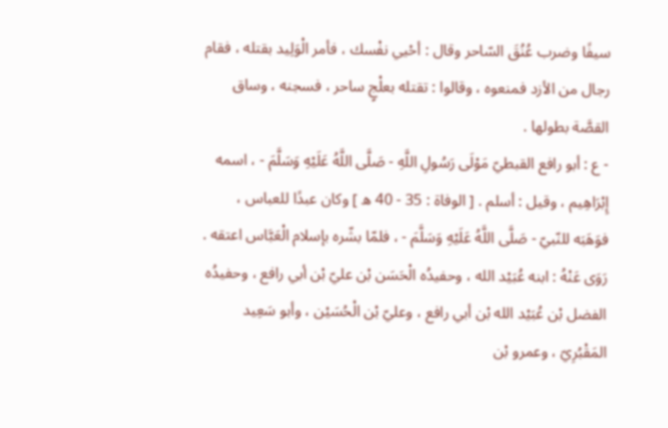سيفًا وضرب عُنُقَ السّاحر وقال : أحْيي نفْسك ، فأمر الْوَلِيد بقتله ، فقام رجال من الأزد فمنعوه ، وقالوا : تقتله بعلْجٍ ساحر ، فسجنه ، وساق القصَّة بطولها .
- ع : أبو رافع القبطيّ مَوْلَى رَسُولِ اللَّهِ - صَلَّى اللَّهُ عَلَيْهِ وَسَلَّمَ - ، اسمه إِبْرَاهِيم ، وقيل : أسلم . [ الوفاة : 35 - 40 ه ] وكان عبدًا للعباس ، فوَهَبَه للنّبيّ - صَلَّى اللَّهُ عَلَيْهِ وَسَلَّمَ - ، فلمّا بشّره بإسلام الْعَبَّاس اعتقه . رَوَى عَنْهُ : ابنه عُبَيْد الله ، وحفيدُه الْحَسَن بْن عليّ بْن أبي رافع ، وحفيدُه الفضل بْن عُبَيْد الله بْن أبي رافع ، وعليّ بْن الْحُسَيْن ، وأبو سَعِيد المَقْبُرِيّ ، وعمرو بْن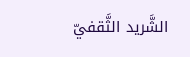الشَّريد الثَّقفيّ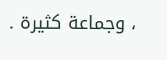، وجماعة كثيرة .